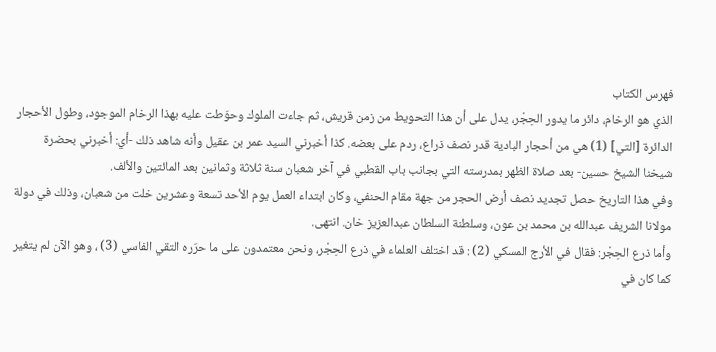فهرس الكتاب
الذي هو الرخام، دائر ما يدور الحِجْر، يدل على أن هذا التحويط من زمن قريش، ثم جاءت الملوك وحوّطت عليه بهذا الرخام الموجود، وطول الأحجار الدائرة [التي] (1) هي من أحجار البادية قدر نصف ذراع، ردم على بعضه. كذا أخبرني السيد عمر بن عقيل وأنه شاهد ذلك -أي: أخبرني بحضرة شيخنا الشيخ حسين- بعد صلاة الظهر بمدرسته التي بجانب باب القطبي في آخر شعبان سنة ثلاثة وثمانين بعد المائتين والألف.
وفي هذا التاريخ حصل تجديد نصف أرض الحجر من جهة مقام الحنفي، وكان ابتداء العمل يوم الأحد تسعة وعشرين خلت من شعبان، وذلك في دولة مولانا الشريف عبدالله بن محمد بن عون، وسلطنة السلطان عبدالعزيز خان. انتهى.
وأما ذرع الحِجْر: فقال في الأرج المسكي (2) : قد اختلف العلماء في ذرع الحِجْر، ونحن معتمدون على ما حرّره التقي الفاسي (3) ، وهو الآن لم يتغير كما كان في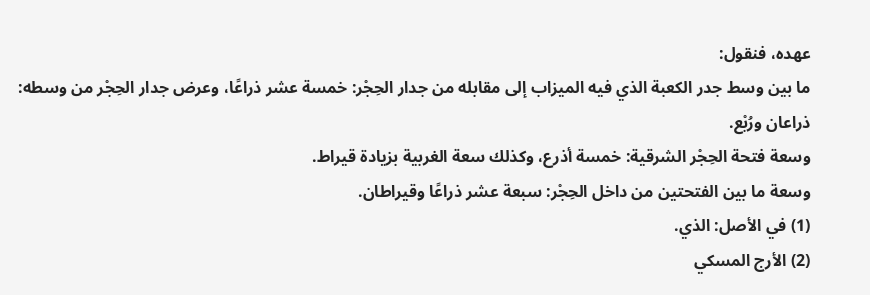عهده، فنقول:
ما بين وسط جدر الكعبة الذي فيه الميزاب إلى مقابله من جدار الحِجْر: خمسة عشر ذراعًا، وعرض جدار الحِجْر من وسطه: ذراعان ورُبْع.
وسعة فتحة الحِجْر الشرقية: خمسة أذرع، وكذلك سعة الغربية بزيادة قيراط.
وسعة ما بين الفتحتين من داخل الحِجْر: سبعة عشر ذراعًا وقيراطان.
(1) في الأصل: الذي.
(2) الأرج المسكي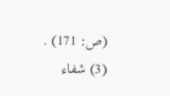(ص: 171) .
(3) شفاء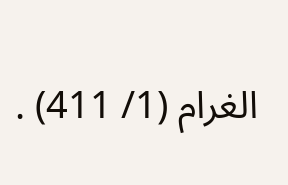الغرام (1/ 411) .